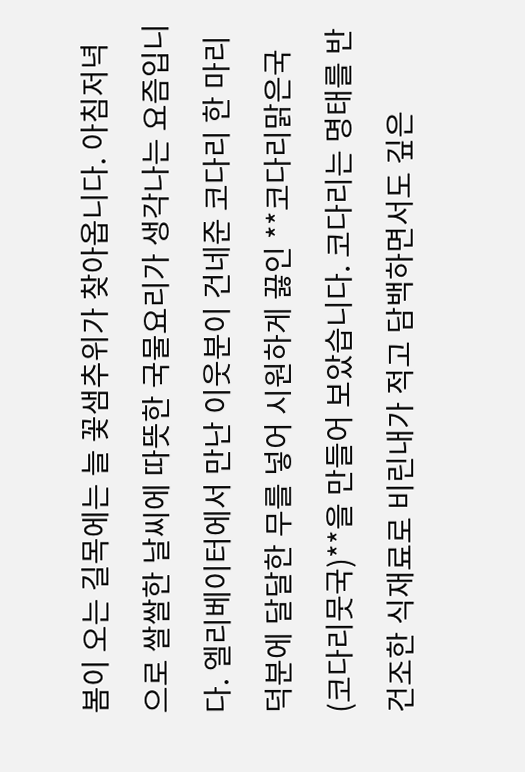봄이 오는 길목에는 늘 꽃샘추위가 찾아옵니다. 아침저녁으로 쌀쌀한 날씨에 따뜻한 국물요리가 생각나는 요즘입니다. 엘리베이터에서 만난 이웃분이 건네준 코다리 한 마리 덕분에 달달한 무를 넣어 시원하게 끓인 **코다리맑은국(코다리뭇국)**을 만들어 보았습니다. 코다리는 명태를 반건조한 식재료로 비린내가 적고 담백하면서도 깊은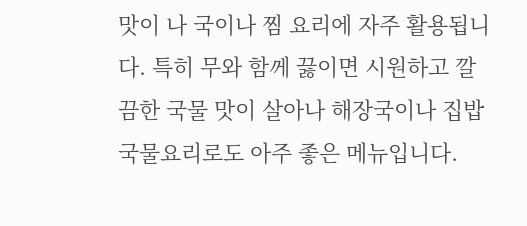맛이 나 국이나 찜 요리에 자주 활용됩니다. 특히 무와 함께 끓이면 시원하고 깔끔한 국물 맛이 살아나 해장국이나 집밥 국물요리로도 아주 좋은 메뉴입니다.